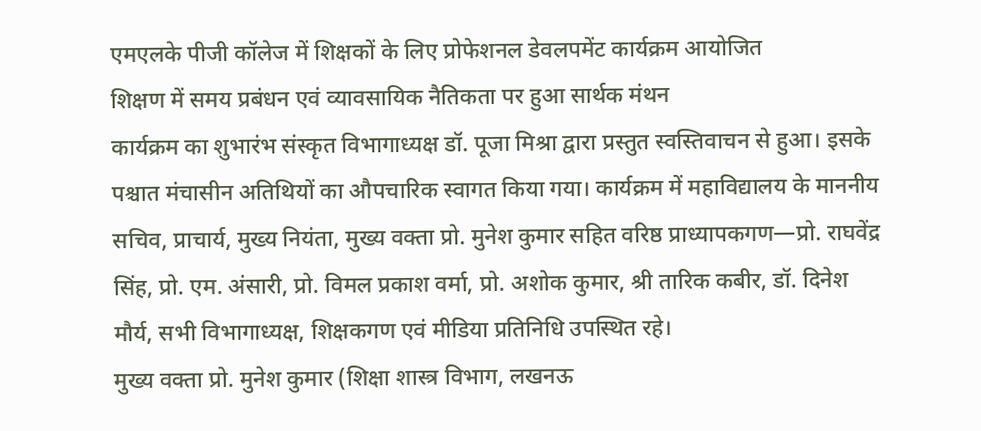एमएलके पीजी कॉलेज में शिक्षकों के लिए प्रोफेशनल डेवलपमेंट कार्यक्रम आयोजित
शिक्षण में समय प्रबंधन एवं व्यावसायिक नैतिकता पर हुआ सार्थक मंथन
कार्यक्रम का शुभारंभ संस्कृत विभागाध्यक्ष डॉ. पूजा मिश्रा द्वारा प्रस्तुत स्वस्तिवाचन से हुआ। इसके पश्चात मंचासीन अतिथियों का औपचारिक स्वागत किया गया। कार्यक्रम में महाविद्यालय के माननीय सचिव, प्राचार्य, मुख्य नियंता, मुख्य वक्ता प्रो. मुनेश कुमार सहित वरिष्ठ प्राध्यापकगण—प्रो. राघवेंद्र सिंह, प्रो. एम. अंसारी, प्रो. विमल प्रकाश वर्मा, प्रो. अशोक कुमार, श्री तारिक कबीर, डॉ. दिनेश मौर्य, सभी विभागाध्यक्ष, शिक्षकगण एवं मीडिया प्रतिनिधि उपस्थित रहे।
मुख्य वक्ता प्रो. मुनेश कुमार (शिक्षा शास्त्र विभाग, लखनऊ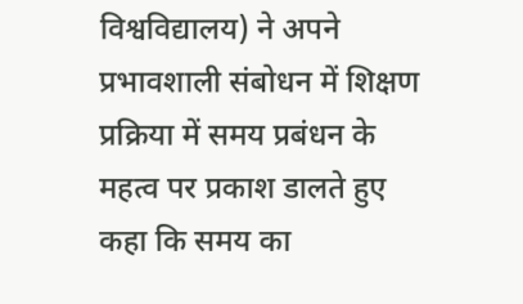विश्वविद्यालय) ने अपने प्रभावशाली संबोधन में शिक्षण प्रक्रिया में समय प्रबंधन के महत्व पर प्रकाश डालते हुए कहा कि समय का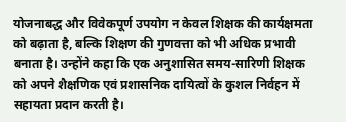योजनाबद्ध और विवेकपूर्ण उपयोग न केवल शिक्षक की कार्यक्षमता को बढ़ाता है, बल्कि शिक्षण की गुणवत्ता को भी अधिक प्रभावी बनाता है। उन्होंने कहा कि एक अनुशासित समय-सारिणी शिक्षक को अपने शैक्षणिक एवं प्रशासनिक दायित्वों के कुशल निर्वहन में सहायता प्रदान करती है।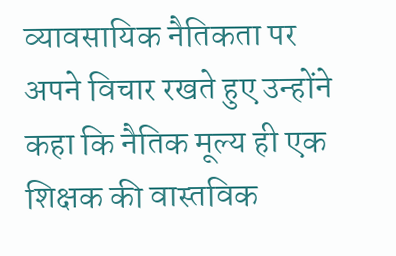व्यावसायिक नैतिकता पर अपने विचार रखते हुए उन्होंने कहा कि नैतिक मूल्य ही एक शिक्षक की वास्तविक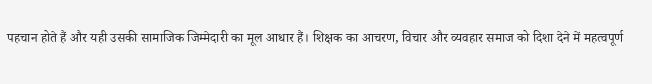पहचान होते हैं और यही उसकी सामाजिक जिम्मेदारी का मूल आधार हैं। शिक्षक का आचरण, विचार और व्यवहार समाज को दिशा देने में महत्वपूर्ण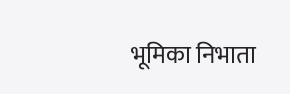भूमिका निभाता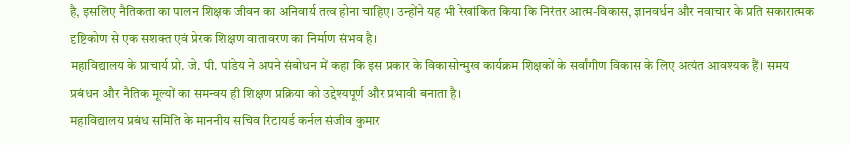है, इसलिए नैतिकता का पालन शिक्षक जीवन का अनिवार्य तत्व होना चाहिए। उन्होंने यह भी रेखांकित किया कि निरंतर आत्म-विकास, ज्ञानवर्धन और नवाचार के प्रति सकारात्मक दृष्टिकोण से एक सशक्त एवं प्रेरक शिक्षण वातावरण का निर्माण संभव है।
महाविद्यालय के प्राचार्य प्रो. जे. पी. पांडेय ने अपने संबोधन में कहा कि इस प्रकार के विकासोन्मुख कार्यक्रम शिक्षकों के सर्वांगीण विकास के लिए अत्यंत आवश्यक हैं। समय प्रबंधन और नैतिक मूल्यों का समन्वय ही शिक्षण प्रक्रिया को उद्देश्यपूर्ण और प्रभावी बनाता है।
महाविद्यालय प्रबंध समिति के माननीय सचिव रिटायर्ड कर्नल संजीव कुमार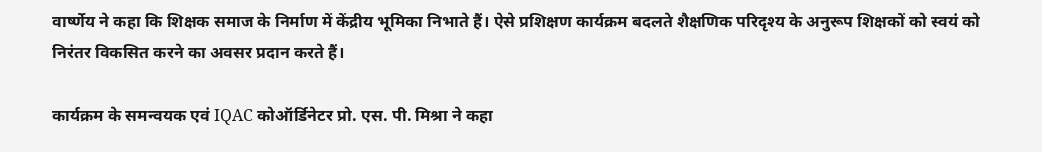वार्ष्णेय ने कहा कि शिक्षक समाज के निर्माण में केंद्रीय भूमिका निभाते हैं। ऐसे प्रशिक्षण कार्यक्रम बदलते शैक्षणिक परिदृश्य के अनुरूप शिक्षकों को स्वयं को निरंतर विकसित करने का अवसर प्रदान करते हैं।

कार्यक्रम के समन्वयक एवं IQAC कोऑर्डिनेटर प्रो. एस. पी. मिश्रा ने कहा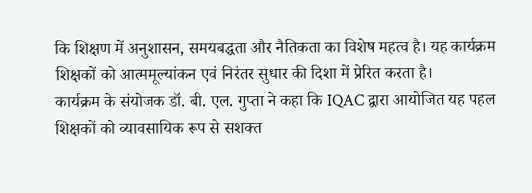कि शिक्षण में अनुशासन, समयबद्धता और नैतिकता का विशेष महत्व है। यह कार्यक्रम शिक्षकों को आत्ममूल्यांकन एवं निरंतर सुधार की दिशा में प्रेरित करता है।
कार्यक्रम के संयोजक डॉ. बी. एल. गुप्ता ने कहा कि IQAC द्वारा आयोजित यह पहल शिक्षकों को व्यावसायिक रूप से सशक्त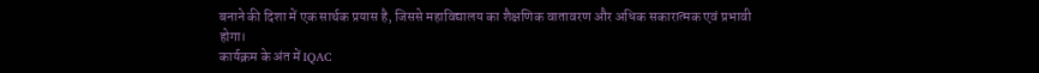बनाने की दिशा में एक सार्थक प्रयास है, जिससे महाविद्यालय का शैक्षणिक वातावरण और अधिक सकारात्मक एवं प्रभावी होगा।
कार्यक्रम के अंत में IQAC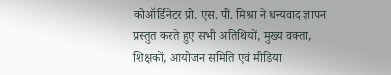कोऑर्डिनेटर प्रो. एस. पी. मिश्रा ने धन्यवाद ज्ञापन प्रस्तुत करते हुए सभी अतिथियों, मुख्य वक्ता, शिक्षकों, आयोजन समिति एवं मीडिया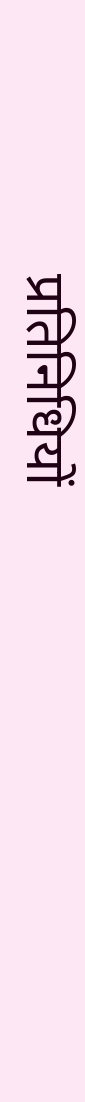प्रतिनिधियों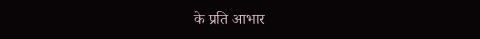के प्रति आभार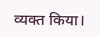व्यक्त किया।